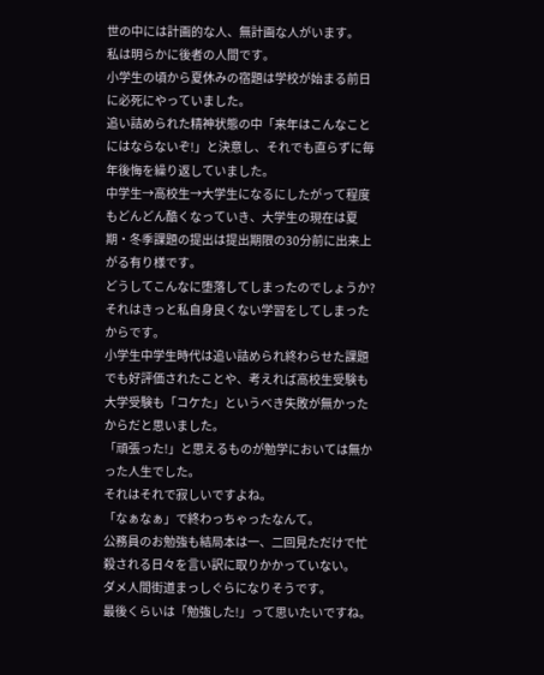世の中には計画的な人、無計画な人がいます。
私は明らかに後者の人間です。
小学生の頃から夏休みの宿題は学校が始まる前日に必死にやっていました。
追い詰められた精神状態の中「来年はこんなことにはならないぞ!」と決意し、それでも直らずに毎年後悔を繰り返していました。
中学生→高校生→大学生になるにしたがって程度もどんどん酷くなっていき、大学生の現在は夏期・冬季課題の提出は提出期限の30分前に出来上がる有り様です。
どうしてこんなに堕落してしまったのでしょうか?
それはきっと私自身良くない学習をしてしまったからです。
小学生中学生時代は追い詰められ終わらせた課題でも好評価されたことや、考えれば高校生受験も大学受験も「コケた」というべき失敗が無かったからだと思いました。
「頑張った!」と思えるものが勉学においては無かった人生でした。
それはそれで寂しいですよね。
「なぁなぁ」で終わっちゃったなんて。
公務員のお勉強も結局本は一、二回見ただけで忙殺される日々を言い訳に取りかかっていない。
ダメ人間街道まっしぐらになりそうです。
最後くらいは「勉強した!」って思いたいですね。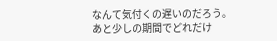なんて気付くの遅いのだろう。
あと少しの期間でどれだけ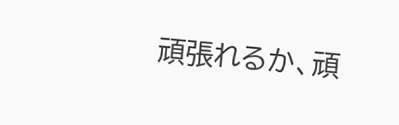頑張れるか、頑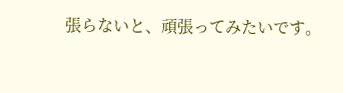張らないと、頑張ってみたいです。